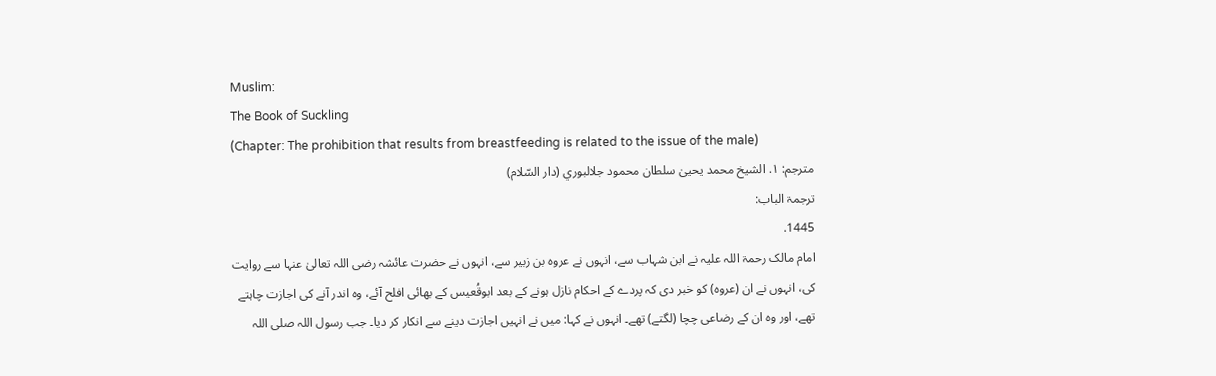Muslim:
The Book of Suckling
(Chapter: The prohibition that results from breastfeeding is related to the issue of the male)
مترجم: ١. الشيخ محمد يحيىٰ سلطان محمود جلالبوري (دار السّلام)
ترجمۃ الباب:
1445.
امام مالک رحمۃ اللہ علیہ نے ابن شہاب سے، انہوں نے عروہ بن زبیر سے، انہوں نے حضرت عائشہ رضی اللہ تعالیٰ عنہا سے روایت کی، انہوں نے ان (عروہ) کو خبر دی کہ پردے کے احکام نازل ہونے کے بعد ابوقُعیس کے بھائی افلح آئے، وہ اندر آنے کی اجازت چاہتے تھے، اور وہ ان کے رضاعی چچا (لگتے) تھے۔ انہوں نے کہا: میں نے انہیں اجازت دینے سے انکار کر دیا۔ جب رسول اللہ صلی اللہ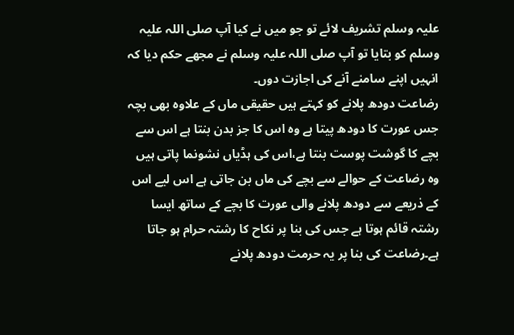علیہ وسلم تشریف لائے تو جو میں نے کیا آپ صلی اللہ علیہ وسلم کو بتایا تو آپ صلی اللہ علیہ وسلم نے مجھے حکم دیا کہ انہیں اپنے سامنے آنے کی اجازت دوں۔
رضاعت دودھ پلانے کو کہتے ہیں حقیقی ماں کے علاوہ بھی بچہ جس عورت کا دودھ پیتا ہے وہ اس کا جز بدن بنتا ہے اس سے بچے کا گوشت پوست بنتا ہے،اس کی ہڈیاں نشونما پاتی ہیں وہ رضاعت کے حوالے سے بچے کی ماں بن جاتی ہے اس لیے اس کے ذریعے سے دودھ پلانے والی عورت کا بچے کے ساتھ ایسا رشتہ قائم ہوتا ہے جس کی بنا پر نکاح کا رشتہ حرام ہو جاتا ہے۔رضاعت کی بنا پر یہ حرمت دودھ پلانے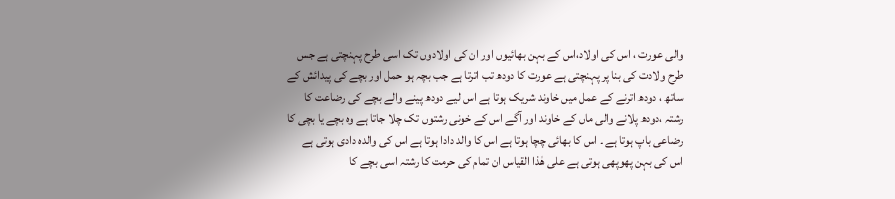والی عورت ، اس کی اولاد،اس کے بہن بھائیوں اور ان کی اولادوں تک اسی طرح پہنچتی ہے جس طرح ولادت کی بنا پر پہنچتی ہے عورت کا دودھ تب اترتا ہے جب بچہ ہو حمل اور بچے کی پیدائش کے ساتھ ، دودھ اترنے کے عمل میں خاوند شریک ہوتا ہے اس لیے دودھ پینے والے بچے کی رضاعت کا رشتہ ،دودھ پلانے والی ماں کے خاوند اور آگے اس کے خونی رشتوں تک چلا جاتا ہے وہ بچے یا بچی کا رضاعی باپ ہوتا ہے ۔ اس کا بھائی چچا ہوتا ہے اس کا والد دادا ہوتا ہے اس کی والدہ دادی ہوتی ہے اس کی بہن پھوپھی ہوتی ہے علی ھٰذا القیاس ان تمام کی حرمت کا رشتہ اسی بچے کا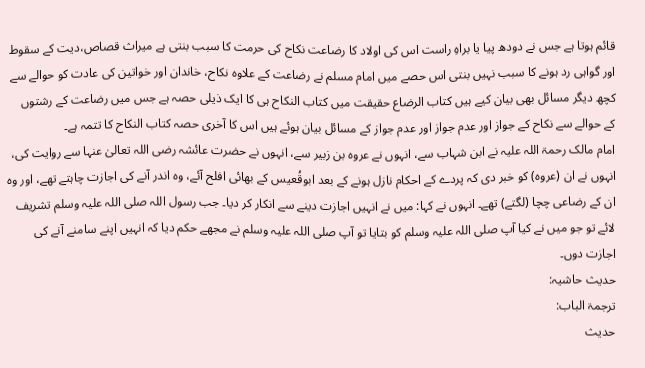قائم ہوتا ہے جس نے دودھ پیا یا براہِ راست اس کی اولاد کا رضاعت نکاح کی حرمت کا سبب بنتی ہے میراث قصاص،دیت کے سقوط اور گواہی رد ہونے کا سبب نہیں بنتی اس حصے میں امام مسلم نے رضاعت کے علاوہ نکاح، خاندان اور خواتین کی عادت کو حوالے سے کچھ دیگر مسائل بھی بیان کیے ہیں کتاب الرضاع حقیقت میں کتاب النکاح ہی کا ایک ذیلی حصہ ہے جس میں رضاعت کے رشتوں کے حوالے سے نکاح کے جواز اور عدم جواز اور عدم جواز کے مسائل بیان ہوئے ہیں اس کا آخری حصہ کتاب النکاح کا تتمہ ہے۔
امام مالک رحمۃ اللہ علیہ نے ابن شہاب سے، انہوں نے عروہ بن زبیر سے، انہوں نے حضرت عائشہ رضی اللہ تعالیٰ عنہا سے روایت کی، انہوں نے ان (عروہ) کو خبر دی کہ پردے کے احکام نازل ہونے کے بعد ابوقُعیس کے بھائی افلح آئے، وہ اندر آنے کی اجازت چاہتے تھے، اور وہ ان کے رضاعی چچا (لگتے) تھے۔ انہوں نے کہا: میں نے انہیں اجازت دینے سے انکار کر دیا۔ جب رسول اللہ صلی اللہ علیہ وسلم تشریف لائے تو جو میں نے کیا آپ صلی اللہ علیہ وسلم کو بتایا تو آپ صلی اللہ علیہ وسلم نے مجھے حکم دیا کہ انہیں اپنے سامنے آنے کی اجازت دوں۔
حدیث حاشیہ:
ترجمۃ الباب:
حدیث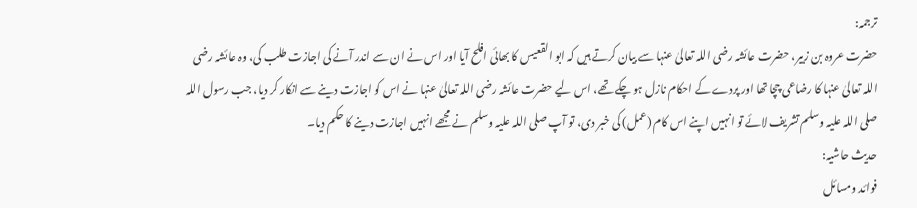ترجمہ:
حضرت عروہ بن زبیر، حضرت عائشہ رضی اللہ تعالیٰ عنہا سے بیان کرتے ہیں کہ ابو القعیس کا بھائی افلح آیا اور اس نے ان سے اندر آنے کی اجازت طلب کی، وہ عائشہ رضی اللہ تعالیٰ عنہا کا رضاعی چچا تھا اور پردے کے احکام نازل ہو چکے تھے، اس لیے حضرت عائشہ رضی اللہ تعالیٰ عنہا نے اس کو اجازت دینے سے انکار کر دیا، جب رسول اللہ صلی اللہ علیہ وسلم تشریف لائے تو انہیں اپنے اس کام (عمل) کی خبر دی، تو آپ صلی اللہ علیہ وسلم نے مجھے انہیں اجازت دینے کا حکم دیا۔
حدیث حاشیہ:
فوائد ومسائل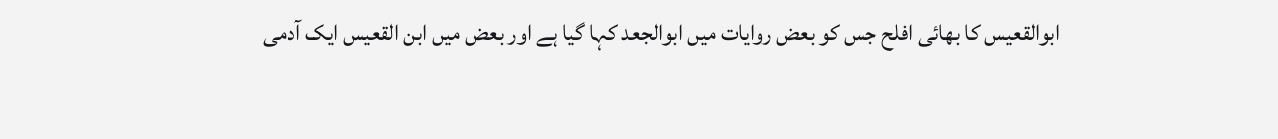ابوالقعیس کا بھائی افلح جس کو بعض روایات میں ابوالجعد کہا گیا ہے اور بعض میں ابن القعیس ایک آدمی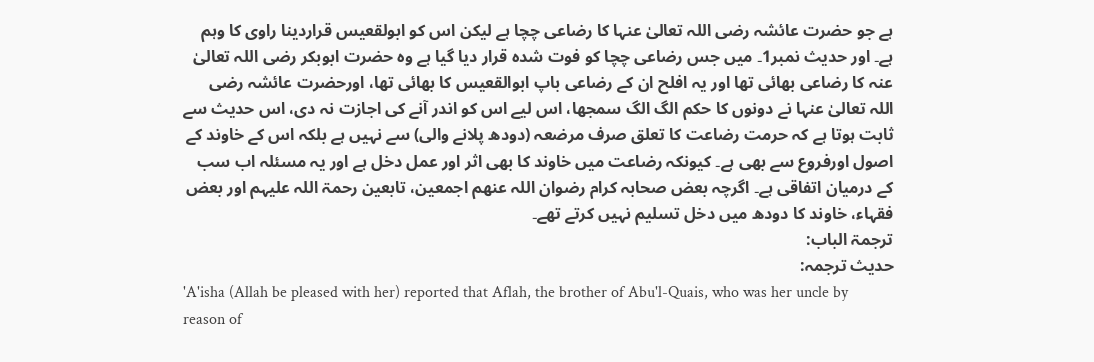ہے جو حضرت عائشہ رضی اللہ تعالیٰ عنہا کا رضاعی چچا ہے لیکن اس کو ابولقعیس قراردینا راوی کا وہم ہے۔ اور حدیث نمبر1۔ میں جس رضاعی چچا کو فوت شدہ قرار دیا گیا ہے وہ حضرت ابوبکر رضی اللہ تعالیٰ عنہ کا رضاعی بھائی تھا اور یہ افلح ان کے رضاعی باپ ابوالقعیس کا بھائی تھا، اورحضرت عائشہ رضی اللہ تعالیٰ عنہا نے دونوں کا حکم الگ الگ سمجھا، اس لیے اس کو اندر آنے کی اجازت نہ دی، اس حدیث سے ثابت ہوتا ہے کہ حرمت رضاعت کا تعلق صرف مرضعہ (دودھ پلانے والی) سے نہیں ہے بلکہ اس کے خاوند کے اصول اورفروع سے بھی ہے۔ کیونکہ رضاعت میں خاوند کا بھی اثر اور عمل دخل ہے اور یہ مسئلہ اب سب کے درمیان اتفاقی ہے۔ اگرچہ بعض صحابہ کرام رضوان اللہ عنھم اجمعین، تابعین رحمۃ اللہ علیہم اور بعض فقہاء، خاوند کا دودھ میں دخل تسلیم نہیں کرتے تھے۔
ترجمۃ الباب:
حدیث ترجمہ:
'A'isha (Allah be pleased with her) reported that Aflah, the brother of Abu'l-Quais, who was her uncle by reason of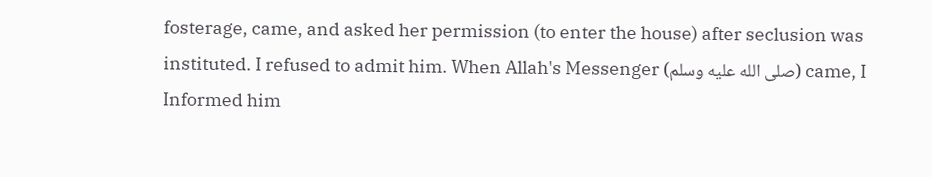fosterage, came, and asked her permission (to enter the house) after seclusion was instituted. I refused to admit him. When Allah's Messenger (صلى الله عليه وسلم) came, I Informed him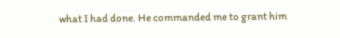what I had done. He commanded me to grant him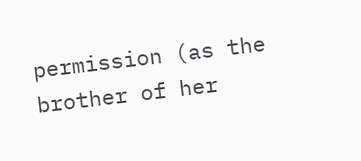permission (as the brother of her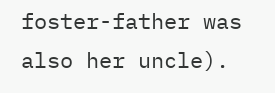foster-father was also her uncle).